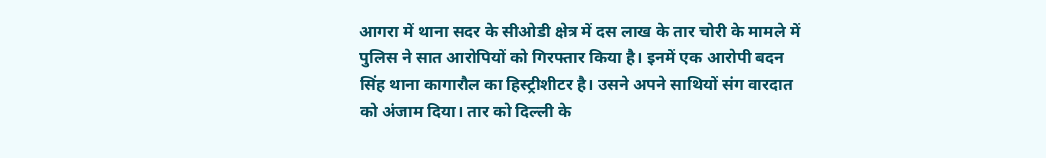आगरा में थाना सदर के सीओडी क्षेत्र में दस लाख के तार चोरी के मामले में पुलिस ने सात आरोपियों को गिरफ्तार किया है। इनमें एक आरोपी बदन सिंह थाना कागारौल का हिस्ट्रीशीटर है। उसने अपने साथियों संग वारदात को अंजाम दिया। तार को दिल्ली के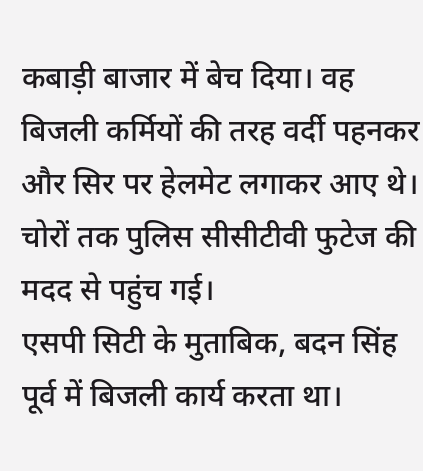कबाड़ी बाजार में बेच दिया। वह बिजली कर्मियों की तरह वर्दी पहनकर और सिर पर हेलमेट लगाकर आए थे। चोरों तक पुलिस सीसीटीवी फुटेज की मदद से पहुंच गई।
एसपी सिटी के मुताबिक, बदन सिंह पूर्व में बिजली कार्य करता था।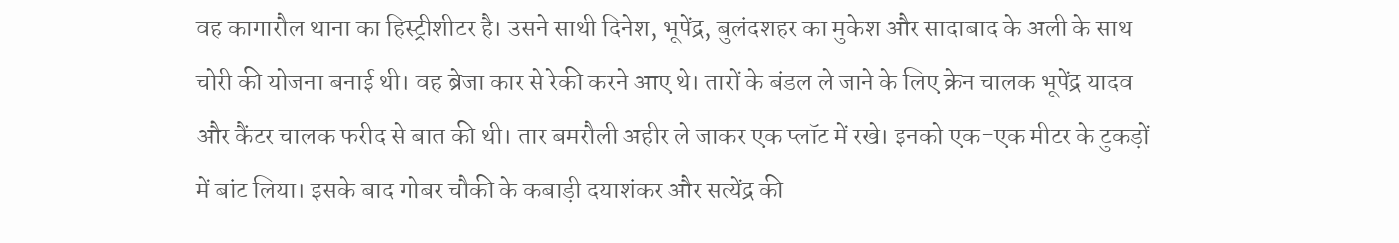वह कागारौल थाना का हिस्ट्रीशीटर है। उसने साथी दिनेश, भूपेंद्र, बुलंदशहर का मुकेश और सादाबाद के अली के साथ चोरी की योजना बनाई थी। वह ब्रेजा कार से रेकी करने आए थे। तारों के बंडल ले जाने के लिए क्रेन चालक भूपेंद्र यादव और कैंटर चालक फरीद से बात की थी। तार बमरौली अहीर ले जाकर एक प्लॉट में रखे। इनको एक-एक मीटर के टुकड़ों में बांट लिया। इसके बाद गोबर चौकी के कबाड़ी दयाशंकर और सत्येंद्र की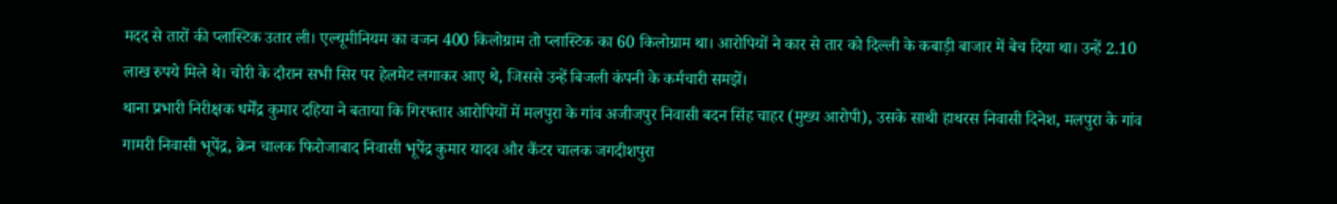मदद से तारों की प्लास्टिक उतार ली। एल्यूमीनियम का वजन 400 किलोग्राम तो प्लास्टिक का 60 किलोग्राम था। आरोपियों ने कार से तार को दिल्ली के कबाड़ी बाजार में बेच दिया था। उन्हें 2.10 लाख रुपये मिले थे। चोरी के दौरान सभी सिर पर हेलमेट लगाकर आए थे, जिससे उन्हें बिजली कंपनी के कर्मचारी समझें।
थाना प्रभारी निरीक्षक धर्मेंद्र कुमार दहिया ने बताया कि गिरफ्तार आरोपियों में मलपुरा के गांव अजीजपुर निवासी बदन सिंह चाहर (मुख्य आरोपी), उसके साथी हाथरस निवासी दिनेश, मलपुरा के गांव गामरी निवासी भूपेंद्र, क्रेन चालक फिरोजाबाद निवासी भूपेंद्र कुमार यादव और कैंटर चालक जगदीशपुरा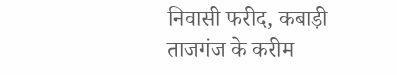निवासी फरीद, कबाड़ी ताजगंज के करीम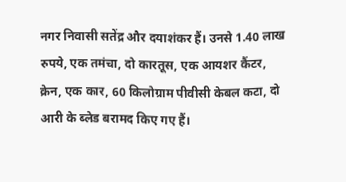नगर निवासी सतेंद्र और दयाशंकर हैं। उनसे 1.40 लाख रुपये, एक तमंचा, दो कारतूस, एक आयशर कैंटर, क्रेन, एक कार, 60 किलोग्राम पीवीसी केबल कटा, दो आरी के ब्लेड बरामद किए गए हैं।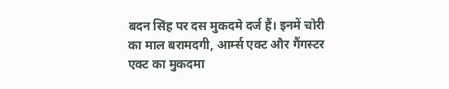बदन सिंह पर दस मुकदमे दर्ज हैं। इनमें चोरी का माल बरामदगी, आर्म्स एक्ट और गैंगस्टर एक्ट का मुकदमा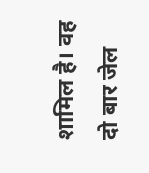शामिल है। वह दो बार जेल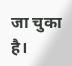जा चुका है।